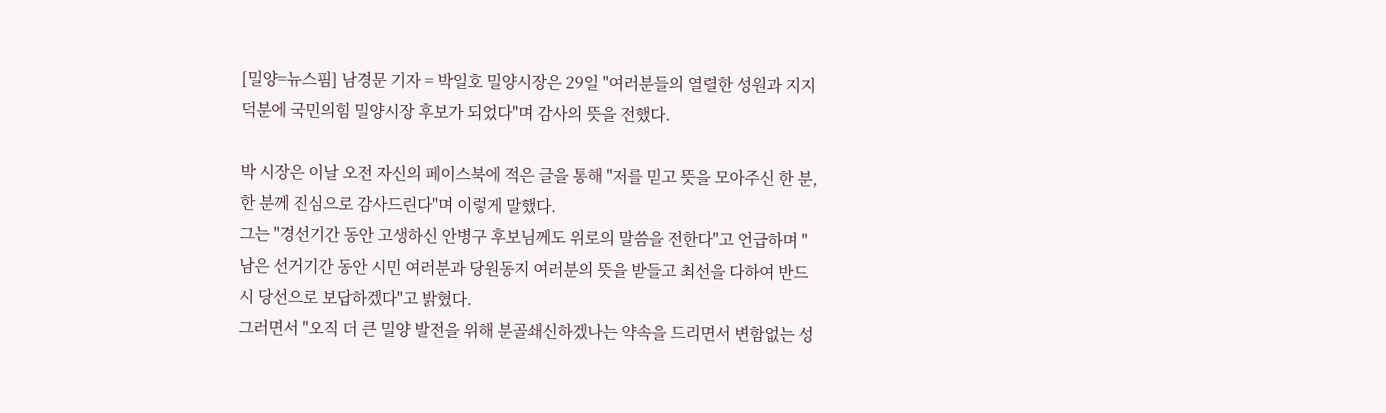[밀양=뉴스핌] 남경문 기자 = 박일호 밀양시장은 29일 "여러분들의 열렬한 성원과 지지덕분에 국민의힘 밀양시장 후보가 되었다"며 감사의 뜻을 전했다.

박 시장은 이날 오전 자신의 페이스북에 적은 글을 통해 "저를 믿고 뜻을 모아주신 한 분, 한 분께 진심으로 감사드린다"며 이렇게 말했다.
그는 "경선기간 동안 고생하신 안병구 후보님께도 위로의 말씀을 전한다"고 언급하며 "남은 선거기간 동안 시민 여러분과 당원동지 여러분의 뜻을 받들고 최선을 다하여 반드시 당선으로 보답하겠다"고 밝혔다.
그러면서 "오직 더 큰 밀양 발전을 위해 분골쇄신하겠나는 약속을 드리면서 변함없는 성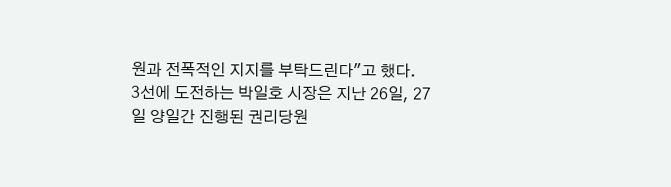원과 전폭적인 지지를 부탁드린다"고 했다.
3선에 도전하는 박일호 시장은 지난 26일, 27일 양일간 진행된 권리당원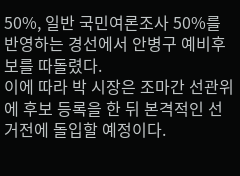50%, 일반 국민여론조사 50%를 반영하는 경선에서 안병구 예비후보를 따돌렸다.
이에 따라 박 시장은 조마간 선관위에 후보 등록을 한 뒤 본격적인 선거전에 돌입할 예정이다.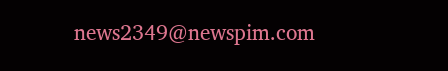news2349@newspim.com